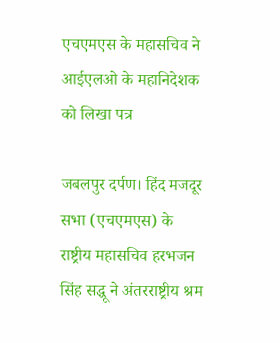एचएमएस के महासचिव ने आईएलओ के महानिदेशक को लिखा पत्र

जबलपुर दर्पण। हिंद मजदूर सभा (एचएमएस) के राष्ट्रीय महासचिव हरभजन सिंह सद्धू ने अंतरराष्ट्रीय श्रम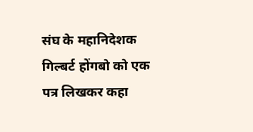संघ के महानिदेशक गिल्बर्ट होंगबो को एक पत्र लिखकर कहा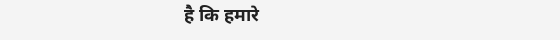है कि हमारे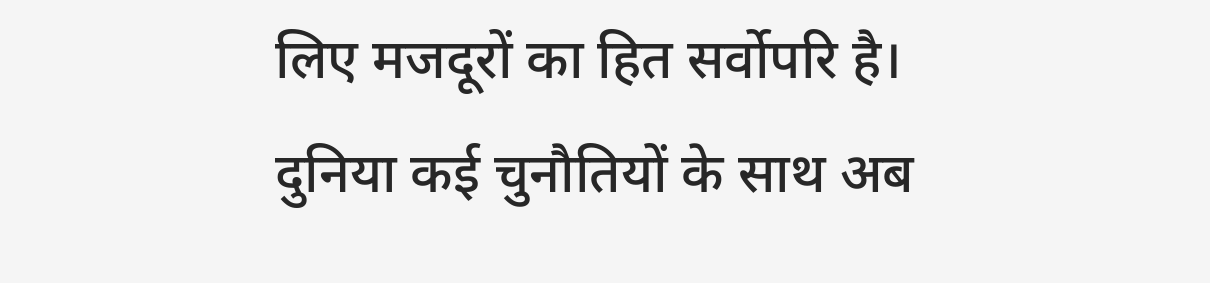लिए मजदूरों का हित सर्वोपरि है। दुनिया कई चुनौतियों के साथ अब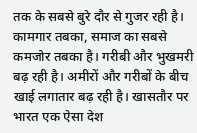तक के सबसे बुरे दौर से गुजर रही है। कामगार तबका, समाज का सबसे कमजोर तबका है। गरीबी और भुखमरी बढ़ रही है। अमीरों और गरीबों के बीच खाई लगातार बढ़ रही है। खासतौर पर भारत एक ऐसा देश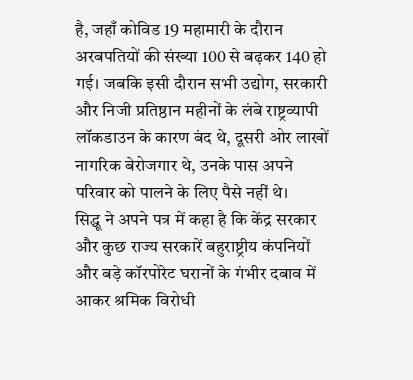है, जहाँ कोविड 19 महामारी के दौरान अरबपतियों की संख्या 100 से बढ़कर 140 हो गई। जबकि इसी दौरान सभी उद्योग, सरकारी और निजी प्रतिष्ठान महीनों के लंबे राष्ट्रव्यापी लॉकडाउन के कारण बंद थे, दूसरी ओर लाखों नागरिक बेरोजगार थे, उनके पास अपने परिवार को पालने के लिए पैसे नहीं थे।
सिद्धू ने अपने पत्र में कहा है कि केंद्र सरकार और कुछ राज्य सरकारें बहुराष्ट्रीय कंपनियों और बड़े कॉरपोरेट घरानों के गंभीर दबाव में आकर श्रमिक विरोधी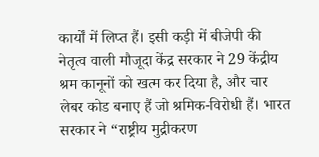कार्यों में लिप्त हैं। इसी कड़ी में बीजेपी की नेतृत्व वाली मौजूदा केंद्र सरकार ने 29 केंद्रीय श्रम कानूनों को खत्म कर दिया है, और चार लेबर कोड बनाए हैं जो श्रमिक-विरोधी हैं। भारत सरकार ने “राष्ट्रीय मुद्रीकरण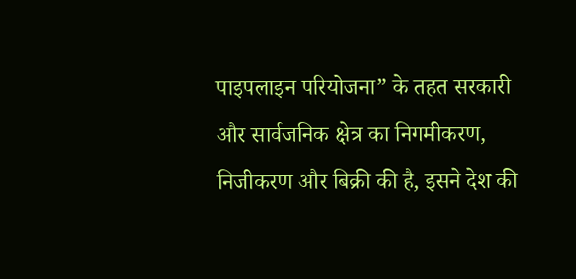पाइपलाइन परियोजना” के तहत सरकारी और सार्वजनिक क्षेत्र का निगमीकरण, निजीकरण और बिक्री की है, इसने देश की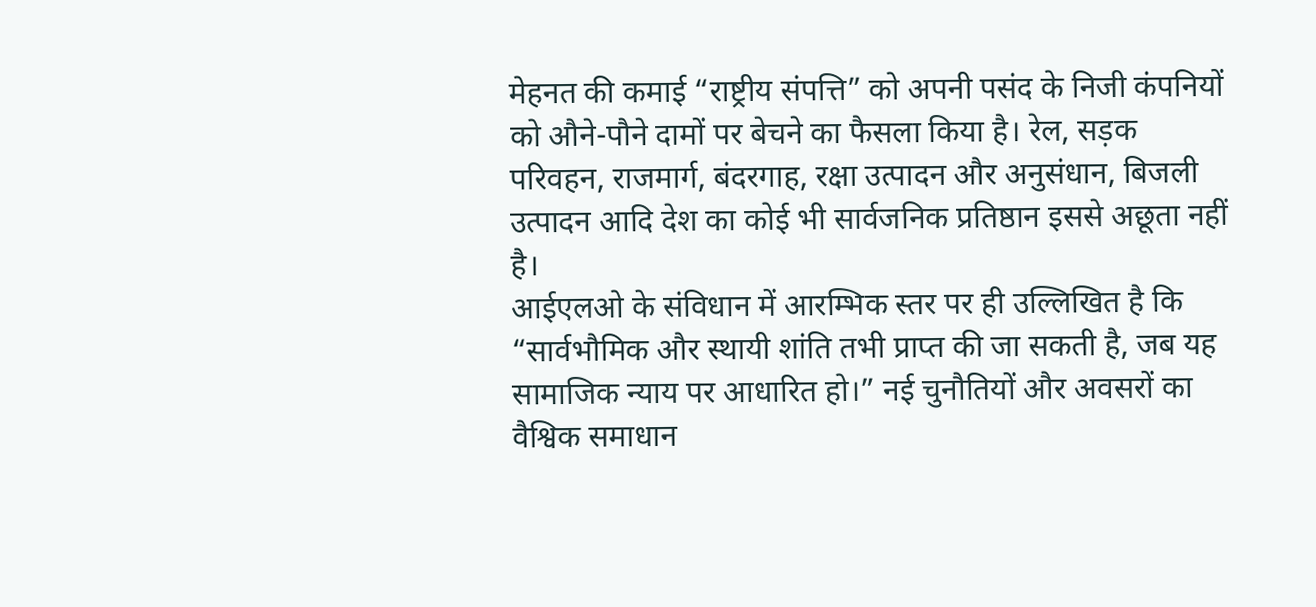मेहनत की कमाई “राष्ट्रीय संपत्ति” को अपनी पसंद के निजी कंपनियों को औने-पौने दामों पर बेचने का फैसला किया है। रेल, सड़क परिवहन, राजमार्ग, बंदरगाह, रक्षा उत्पादन और अनुसंधान, बिजली उत्पादन आदि देश का कोई भी सार्वजनिक प्रतिष्ठान इससे अछूता नहीं है।
आईएलओ के संविधान में आरम्भिक स्तर पर ही उल्लिखित है कि “सार्वभौमिक और स्थायी शांति तभी प्राप्त की जा सकती है, जब यह सामाजिक न्याय पर आधारित हो।” नई चुनौतियों और अवसरों का वैश्विक समाधान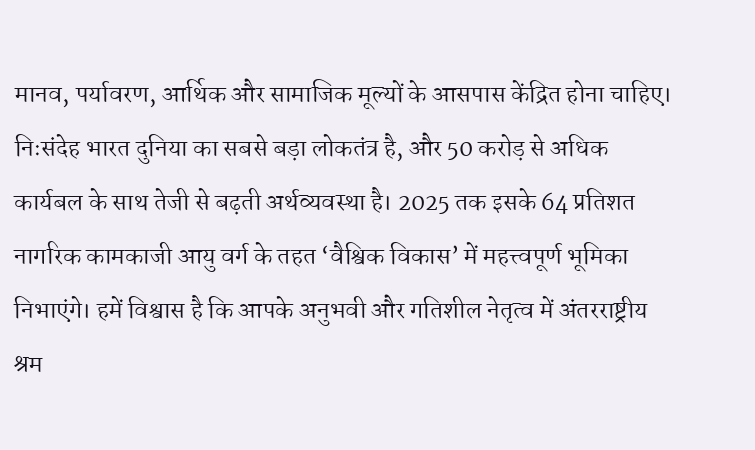मानव, पर्यावरण, आर्थिक और सामाजिक मूल्यों के आसपास केंद्रित होना चाहिए। निःसंदेह भारत दुनिया का सबसे बड़ा लोकतंत्र है, और 50 करोड़ से अधिक कार्यबल के साथ तेजी से बढ़ती अर्थव्यवस्था है। 2025 तक इसके 64 प्रतिशत नागरिक कामकाजी आयु वर्ग के तहत ‘वैश्विक विकास’ में महत्त्वपूर्ण भूमिका निभाएंगे। हमें विश्वास है कि आपके अनुभवी और गतिशील नेतृत्व में अंतरराष्ट्रीय श्रम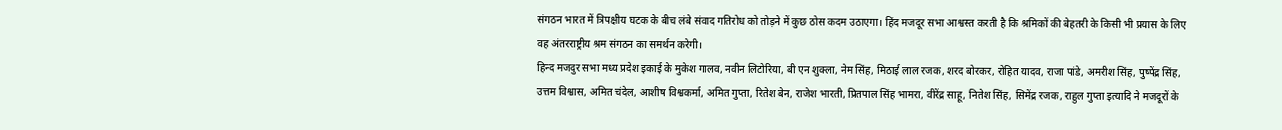संगठन भारत में त्रिपक्षीय घटक के बीच लंबे संवाद गतिरोध को तोड़ने में कुछ ठोस कदम उठाएगा। हिंद मजदूर सभा आश्वस्त करती है कि श्रमिकों की बेहतरी के किसी भी प्रयास के लिए वह अंतरराष्ट्रीय श्रम संगठन का समर्थन करेगी।
हिन्द मजदुर सभा मध्य प्रदेश इकाई के मुकेश गालव, नवीन लिटोरिया, बी एन शुक्ला, नेम सिंह, मिठाई लाल रजक, शरद बोरकर, रोहित यादव, राजा पांडे, अमरीश सिंह, पुष्पेंद्र सिंह, उत्तम विश्वास, अमित चंदेल, आशीष विश्वकर्मा, अमित गुप्ता, रितेश बेन, राजेश भारती, प्रितपाल सिंह भामरा, वीरेंद्र साहू, नितेश सिंह, सिमेंद्र रजक, राहुल गुप्ता इत्यादि ने मजदूरों के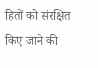हितों को संरक्षित किए जाने की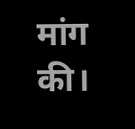मांग की।